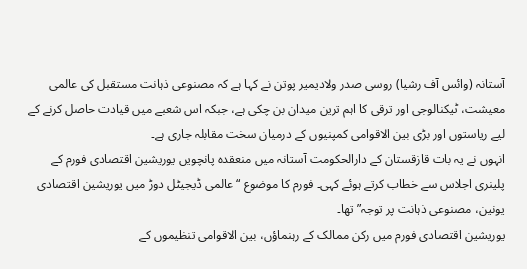آستانہ (وائس آف رشیا) روسی صدر ولادیمیر پوتن نے کہا ہے کہ مصنوعی ذہانت مستقبل کی عالمی معیشت، ٹیکنالوجی اور ترقی کا اہم ترین میدان بن چکی ہے، جبکہ اس شعبے میں قیادت حاصل کرنے کے لیے ریاستوں اور بڑی بین الاقوامی کمپنیوں کے درمیان سخت مقابلہ جاری ہے۔
انہوں نے یہ بات قازقستان کے دارالحکومت آستانہ میں منعقدہ پانچویں یوریشین اقتصادی فورم کے پلینری اجلاس سے خطاب کرتے ہوئے کہی۔ فورم کا موضوع “عالمی ڈیجیٹل دوڑ میں یوریشین اقتصادی یونین، مصنوعی ذہانت پر توجہ” تھا۔
یوریشین اقتصادی فورم میں رکن ممالک کے رہنماؤں، بین الاقوامی تنظیموں کے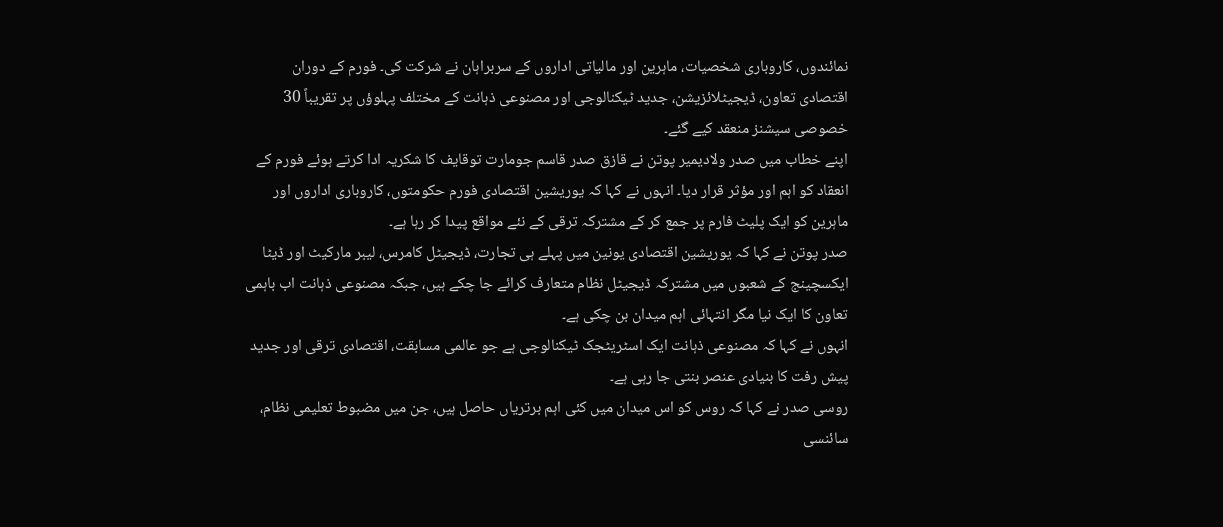نمائندوں، کاروباری شخصیات، ماہرین اور مالیاتی اداروں کے سربراہان نے شرکت کی۔ فورم کے دوران اقتصادی تعاون، ڈیجیٹلائزیشن، جدید ٹیکنالوجی اور مصنوعی ذہانت کے مختلف پہلوؤں پر تقریباً 30 خصوصی سیشنز منعقد کیے گئے۔
اپنے خطاب میں صدر ولادیمیر پوتن نے قازق صدر قاسم جومارت توقایف کا شکریہ ادا کرتے ہوئے فورم کے انعقاد کو اہم اور مؤثر قرار دیا۔ انہوں نے کہا کہ یوریشین اقتصادی فورم حکومتوں، کاروباری اداروں اور ماہرین کو ایک پلیٹ فارم پر جمع کر کے مشترکہ ترقی کے نئے مواقع پیدا کر رہا ہے۔
صدر پوتن نے کہا کہ یوریشین اقتصادی یونین میں پہلے ہی تجارت، ڈیجیٹل کامرس، لیبر مارکیٹ اور ڈیٹا ایکسچینج کے شعبوں میں مشترکہ ڈیجیٹل نظام متعارف کرائے جا چکے ہیں، جبکہ مصنوعی ذہانت اب باہمی تعاون کا ایک نیا مگر انتہائی اہم میدان بن چکی ہے۔
انہوں نے کہا کہ مصنوعی ذہانت ایک اسٹریٹجک ٹیکنالوجی ہے جو عالمی مسابقت، اقتصادی ترقی اور جدید پیش رفت کا بنیادی عنصر بنتی جا رہی ہے۔
روسی صدر نے کہا کہ روس کو اس میدان میں کئی اہم برتریاں حاصل ہیں، جن میں مضبوط تعلیمی نظام، سائنسی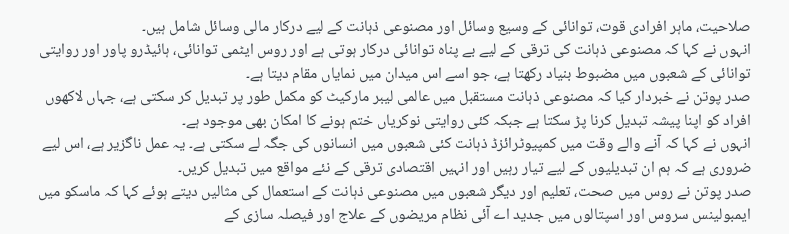صلاحیت، ماہر افرادی قوت، توانائی کے وسیع وسائل اور مصنوعی ذہانت کے لیے درکار مالی وسائل شامل ہیں۔
انہوں نے کہا کہ مصنوعی ذہانت کی ترقی کے لیے بے پناہ توانائی درکار ہوتی ہے اور روس ایٹمی توانائی، ہائیڈرو پاور اور روایتی توانائی کے شعبوں میں مضبوط بنیاد رکھتا ہے، جو اسے اس میدان میں نمایاں مقام دیتا ہے۔
صدر پوتن نے خبردار کیا کہ مصنوعی ذہانت مستقبل میں عالمی لیبر مارکیٹ کو مکمل طور پر تبدیل کر سکتی ہے، جہاں لاکھوں افراد کو اپنا پیشہ تبدیل کرنا پڑ سکتا ہے جبکہ کئی روایتی نوکریاں ختم ہونے کا امکان بھی موجود ہے۔
انہوں نے کہا کہ آنے والے وقت میں کمپیوٹرائزڈ ذہانت کئی شعبوں میں انسانوں کی جگہ لے سکتی ہے۔ یہ عمل ناگزیر ہے، اس لیے ضروری ہے کہ ہم ان تبدیلیوں کے لیے تیار رہیں اور انہیں اقتصادی ترقی کے نئے مواقع میں تبدیل کریں۔
صدر پوتن نے روس میں صحت، تعلیم اور دیگر شعبوں میں مصنوعی ذہانت کے استعمال کی مثالیں دیتے ہوئے کہا کہ ماسکو میں ایمبولینس سروس اور اسپتالوں میں جدید اے آئی نظام مریضوں کے علاج اور فیصلہ سازی کے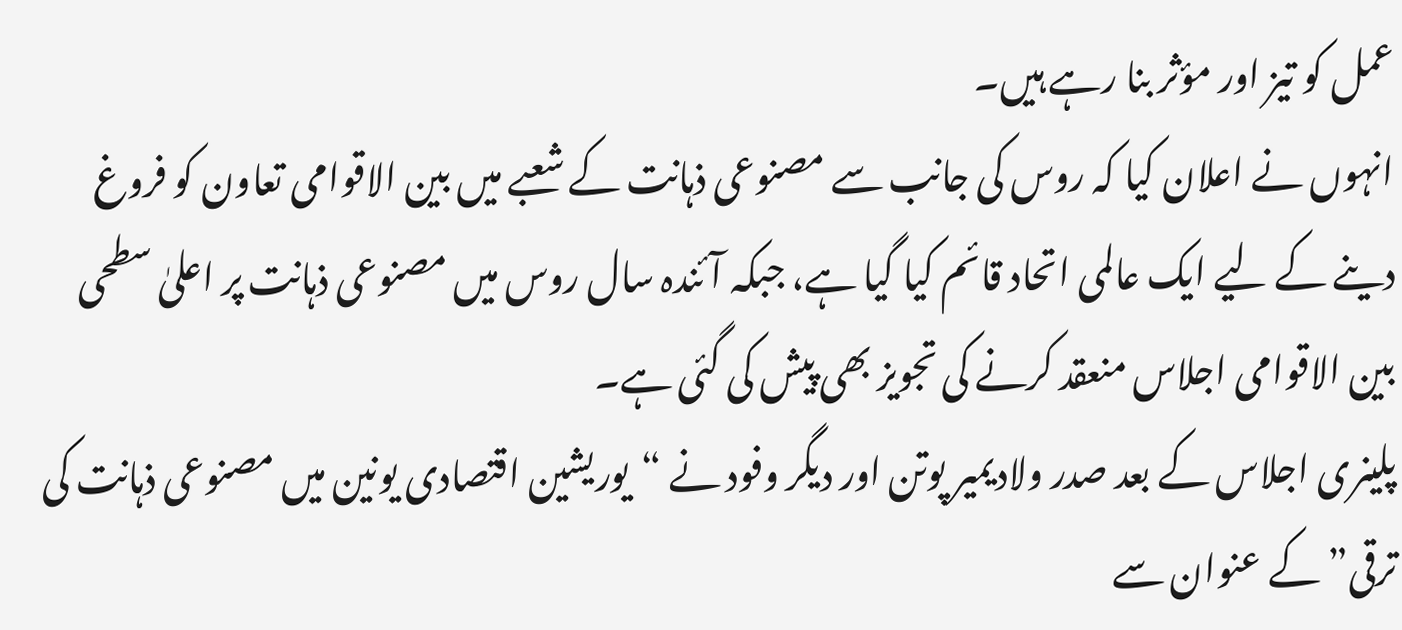عمل کو تیز اور مؤثر بنا رہے ہیں۔
انہوں نے اعلان کیا کہ روس کی جانب سے مصنوعی ذہانت کے شعبے میں بین الاقوامی تعاون کو فروغ دینے کے لیے ایک عالمی اتحاد قائم کیا گیا ہے، جبکہ آئندہ سال روس میں مصنوعی ذہانت پر اعلیٰ سطحی بین الاقوامی اجلاس منعقد کرنے کی تجویز بھی پیش کی گئی ہے۔
پلینری اجلاس کے بعد صدر ولادیمیر پوتن اور دیگر وفود نے “یوریشین اقتصادی یونین میں مصنوعی ذہانت کی ترقی” کے عنوان سے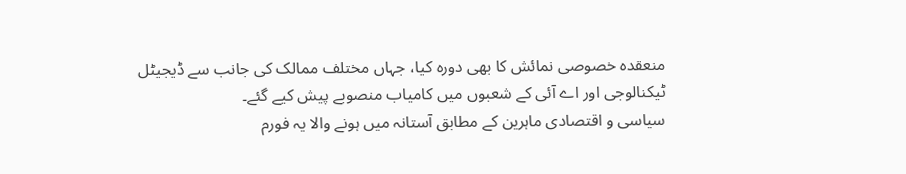منعقدہ خصوصی نمائش کا بھی دورہ کیا، جہاں مختلف ممالک کی جانب سے ڈیجیٹل ٹیکنالوجی اور اے آئی کے شعبوں میں کامیاب منصوبے پیش کیے گئے۔
سیاسی و اقتصادی ماہرین کے مطابق آستانہ میں ہونے والا یہ فورم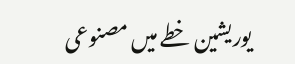یوریشین خطے میں مصنوعی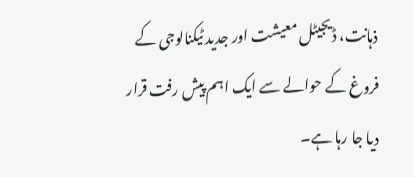ذہانت، ڈیجیٹل معیشت اور جدید ٹیکنالوجی کے فروغ کے حوالے سے ایک اہم پیش رفت قرار دیا جا رہا ہے۔